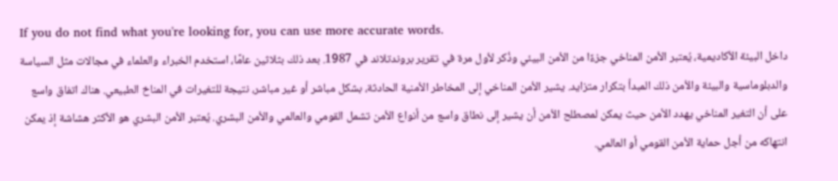If you do not find what you're looking for, you can use more accurate words.
داخل البيئة الأكاديمية، يُعتبر الأمن المناخي جزءًا من الأمن البيئي وذُكر لأول مرة في تقرير بروندتلاند في 1987. بعد ذلك بثلاثين عامًا، استخدم الخبراء والعلماء في مجالات مثل السياسة والدبلوماسية والبيئة والأمن ذلك المبدأ بتكرار متزايد. يشير الأمن المناخي إلى المخاطر الأمنية الحادثة، بشكل مباشر أو غير مباشر، نتيجة للتغيرات في المناخ الطبيعي. هناك اتفاق واسع على أن التغير المناخي يهدد الأمن حيث يمكن لمصطلح الأمن أن يشير إلى نطاق واسع من أنواع الأمن تشمل القومي والعالمي والأمن البشري. يُعتبر الأمن البشري هو الأكثر هشاشة إذ يمكن انتهاكه من أجل حماية الأمن القومي أو العالمي.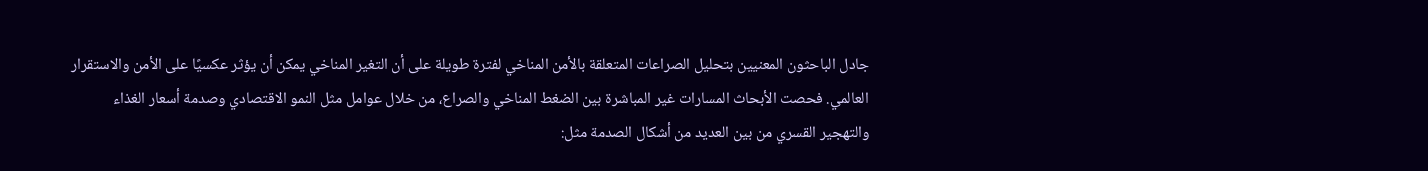جادل الباحثون المعنيين بتحليل الصراعات المتعلقة بالأمن المناخي لفترة طويلة على أن التغير المناخي يمكن أن يؤثر عكسيًا على الأمن والاستقرار العالمي. فحصت الأبحاث المسارات غير المباشرة بين الضغط المناخي والصراع، من خلال عوامل مثل النمو الاقتصادي وصدمة أسعار الغذاء والتهجير القسري من بين العديد من أشكال الصدمة مثل: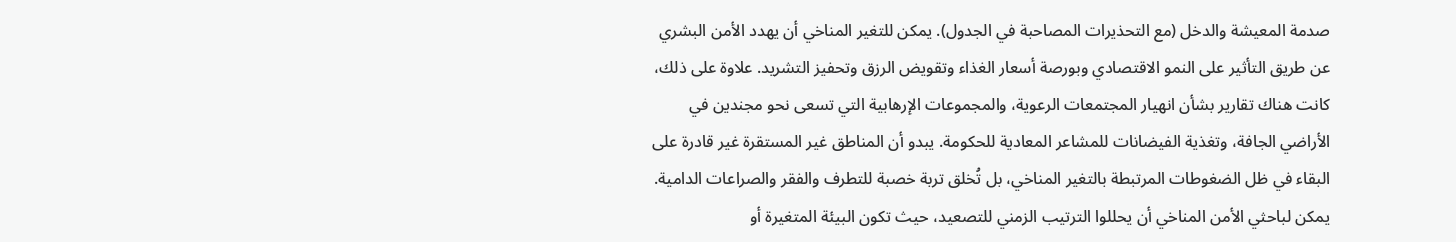صدمة المعيشة والدخل (مع التحذيرات المصاحبة في الجدول). يمكن للتغير المناخي أن يهدد الأمن البشري عن طريق التأثير على النمو الاقتصادي وبورصة أسعار الغذاء وتقويض الرزق وتحفيز التشريد. علاوة على ذلك، كانت هناك تقارير بشأن انهيار المجتمعات الرعوية، والمجموعات الإرهابية التي تسعى نحو مجندين في الأراضي الجافة، وتغذية الفيضانات للمشاعر المعادية للحكومة. يبدو أن المناطق غير المستقرة غير قادرة على البقاء في ظل الضغوطات المرتبطة بالتغير المناخي، بل تُخلق تربة خصبة للتطرف والفقر والصراعات الدامية. يمكن لباحثي الأمن المناخي أن يحللوا الترتيب الزمني للتصعيد، حيث تكون البيئة المتغيرة أو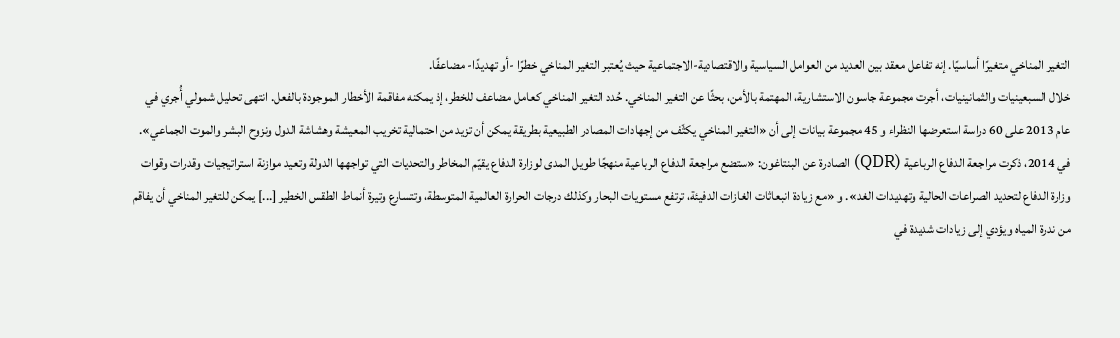التغير المناخي متغيرًا أساسيًا. إنه تفاعل معقد بين العديد من العوامل السياسية والاقتصادية-الاجتماعية حيث يُعتبر التغير المناخي خطرًا -أو تهديدًا- مضاعفًا.
خلال السبعينيات والثمانينيات، أجرت مجموعة جاسون الاستشارية، المهتمة بالأمن، بحثًا عن التغير المناخي. حُدد التغير المناخي كعامل مضاعف للخطر، إذ يمكنه مفاقمة الأخطار الموجودة بالفعل. انتهى تحليل شمولي أُجري في عام 2013 على 60 دراسة استعرضها النظراء و 45 مجموعة بيانات إلى أن «التغير المناخي يكثّف من إجهادات المصادر الطبيعية بطريقة يمكن أن تزيد من احتمالية تخريب المعيشة وهشاشة الدول ونزوح البشر والموت الجماعي».
في 2014، ذكرت مراجعة الدفاع الرباعية (QDR) الصادرة عن البنتاغون: «ستضع مراجعة الدفاع الرباعية منهجًا طويل المدى لوزارة الدفاع يقيّم المخاطر والتحديات التي تواجهها الدولة وتعيد موازنة استراتيجيات وقدرات وقوات وزارة الدفاع لتحديد الصراعات الحالية وتهديدات الغد». و «مع زيادة انبعاثات الغازات الدفيئة، ترتفع مستويات البحار وكذلك درجات الحرارة العالمية المتوسطة، وتتسارع وتيرة أنماط الطقس الخطير [...] يمكن للتغير المناخي أن يفاقم من ندرة المياه ويؤدي إلى زيادات شديدة في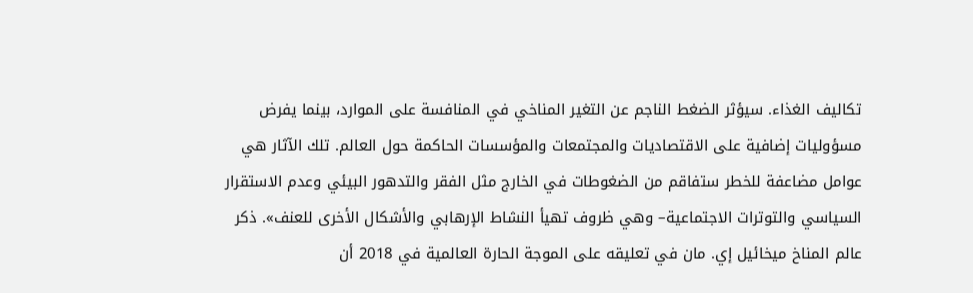تكاليف الغذاء. سيؤثر الضغط الناجم عن التغير المناخي في المنافسة على الموارد، بينما يفرض مسؤوليات إضافية على الاقتصاديات والمجتمعات والمؤسسات الحاكمة حول العالم. تلك الآثار هي عوامل مضاعفة للخطر ستفاقم من الضغوطات في الخارج مثل الفقر والتدهور البيئي وعدم الاستقرار السياسي والتوترات الاجتماعية– وهي ظروف تهيأ النشاط الإرهابي والأشكال الأخرى للعنف». ذكر عالم المناخ ميخائيل إي. مان في تعليقه على الموجة الحارة العالمية في 2018 أن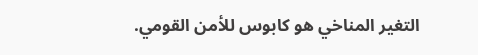التغير المناخي هو كابوس للأمن القومي.